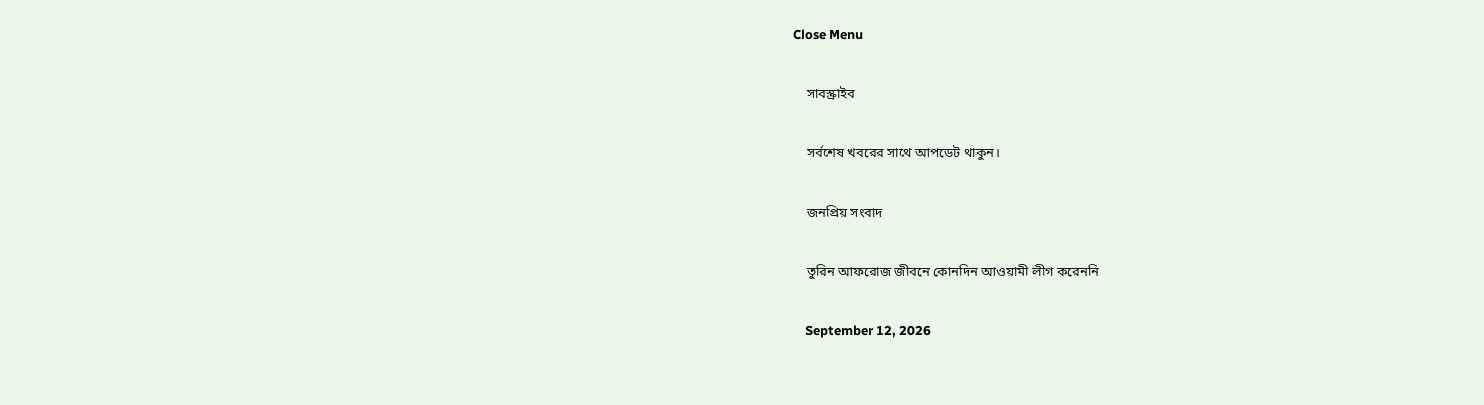Close Menu

    সাবস্ক্রাইব

    সর্বশেষ খবরের সাথে আপডেট থাকুন।

    জনপ্রিয় সংবাদ

    তুরিন আফরোজ জীবনে কোনদিন আওয়ামী লীগ করেননি

    September 12, 2026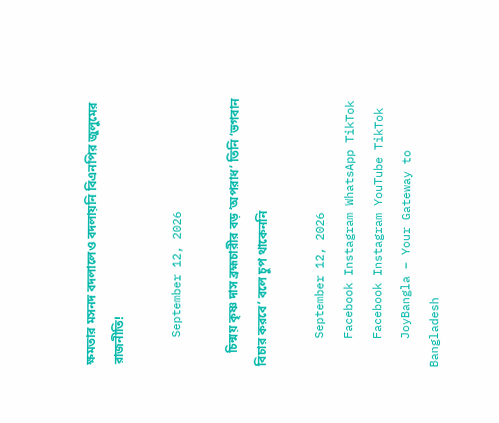ক্ষমতার মসনদ বদলালেও বদলায়নি বিএনপির জুলুমের রাজনীতি!

    September 12, 2026

    চিন্ময় কৃষ্ণ দাস ব্রহ্মচারীর বড় ‘অপরাধ’ তিনি ‘ভগবান বিচার করবে’ বলে চুপ থাকেননি

    September 12, 2026
    Facebook Instagram WhatsApp TikTok
    Facebook Instagram YouTube TikTok
    JoyBangla – Your Gateway to Bangladesh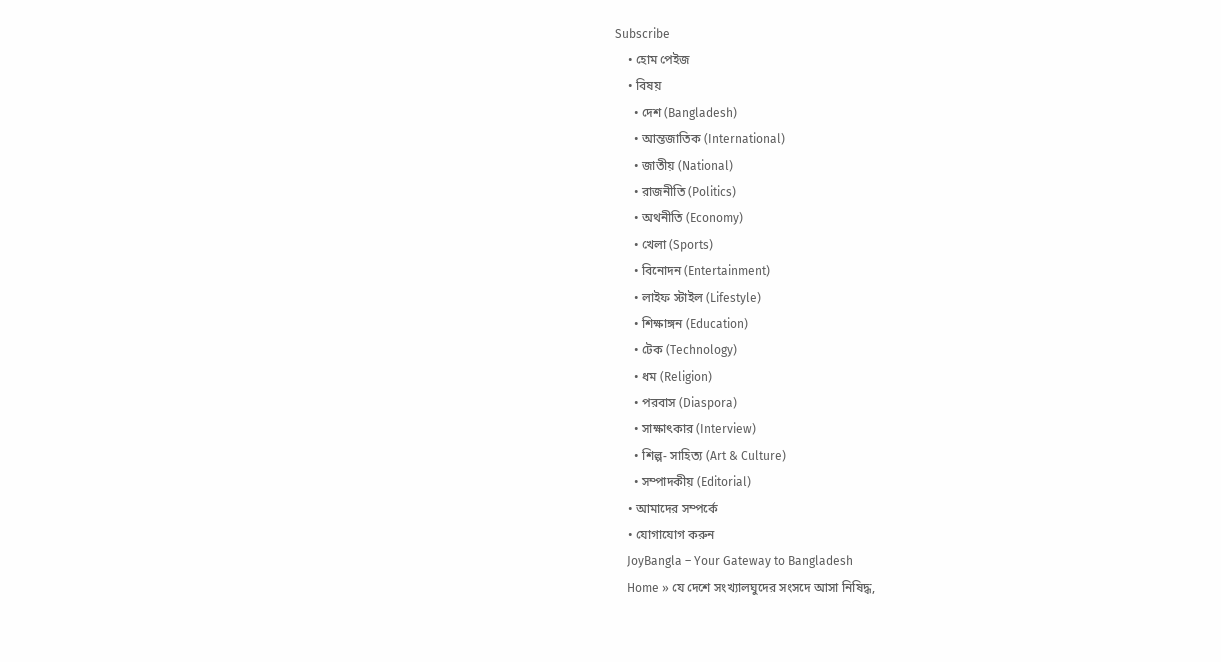Subscribe
    • হোম পেইজ
    • বিষয়
      • দেশ (Bangladesh)
      • আন্তজাতিক (International)
      • জাতীয় (National)
      • রাজনীতি (Politics)
      • অথনীতি (Economy)
      • খেলা (Sports)
      • বিনোদন (Entertainment)
      • লাইফ স্টাইল (Lifestyle)
      • শিক্ষাঙ্গন (Education)
      • টেক (Technology)
      • ধম (Religion)
      • পরবাস (Diaspora)
      • সাক্ষাৎকার (Interview)
      • শিল্প- সাহিত্য (Art & Culture)
      • সম্পাদকীয় (Editorial)
    • আমাদের সম্পর্কে
    • যোগাযোগ করুন
    JoyBangla – Your Gateway to Bangladesh
    Home » যে দেশে সংখ্যালঘুদের সংসদে আসা নিষিদ্ধ,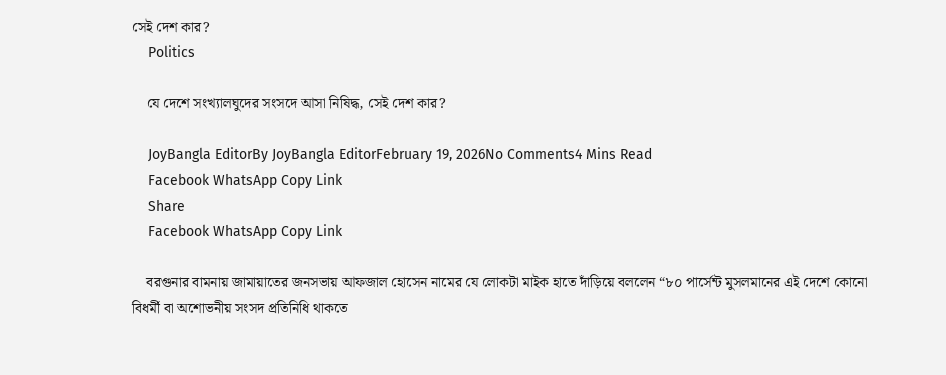সেই দেশ কার?
    Politics

    যে দেশে সংখ্যালঘুদের সংসদে আসা নিষিদ্ধ, সেই দেশ কার?

    JoyBangla EditorBy JoyBangla EditorFebruary 19, 2026No Comments4 Mins Read
    Facebook WhatsApp Copy Link
    Share
    Facebook WhatsApp Copy Link

    বরগুনার বামনায় জামায়াতের জনসভায় আফজাল হোসেন নামের যে লোকটা মাইক হাতে দাঁড়িয়ে বললেন “৮০ পার্সেন্ট মুসলমানের এই দেশে কোনো বিধর্মী বা অশোভনীয় সংসদ প্রতিনিধি থাকতে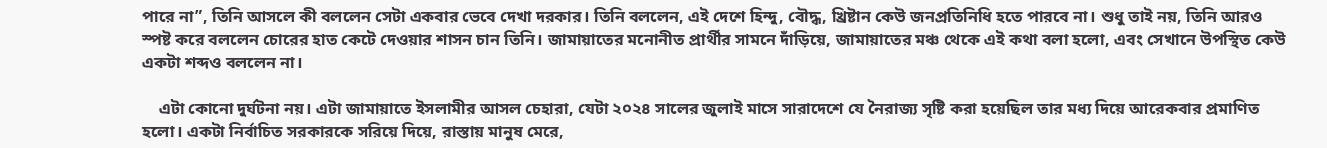পারে না”, তিনি আসলে কী বললেন সেটা একবার ভেবে দেখা দরকার। তিনি বললেন, এই দেশে হিন্দু, বৌদ্ধ, খ্রিষ্টান কেউ জনপ্রতিনিধি হতে পারবে না। শুধু তাই নয়, তিনি আরও স্পষ্ট করে বললেন চোরের হাত কেটে দেওয়ার শাসন চান তিনি। জামায়াতের মনোনীত প্রার্থীর সামনে দাঁড়িয়ে, জামায়াতের মঞ্চ থেকে এই কথা বলা হলো, এবং সেখানে উপস্থিত কেউ একটা শব্দও বললেন না।

    এটা কোনো দুর্ঘটনা নয়। এটা জামায়াতে ইসলামীর আসল চেহারা, যেটা ২০২৪ সালের জুলাই মাসে সারাদেশে যে নৈরাজ্য সৃষ্টি করা হয়েছিল তার মধ্য দিয়ে আরেকবার প্রমাণিত হলো। একটা নির্বাচিত সরকারকে সরিয়ে দিয়ে, রাস্তায় মানুষ মেরে,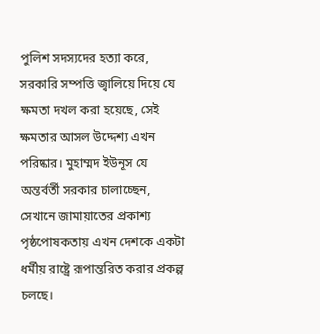পুলিশ সদস্যদের হত্যা করে, সরকারি সম্পত্তি জ্বালিয়ে দিয়ে যে ক্ষমতা দখল করা হয়েছে, সেই ক্ষমতার আসল উদ্দেশ্য এখন পরিষ্কার। মুহাম্মদ ইউনূস যে অন্তর্বর্তী সরকার চালাচ্ছেন, সেখানে জামায়াতের প্রকাশ্য পৃষ্ঠপোষকতায় এখন দেশকে একটা ধর্মীয় রাষ্ট্রে রূপান্তরিত করার প্রকল্প চলছে।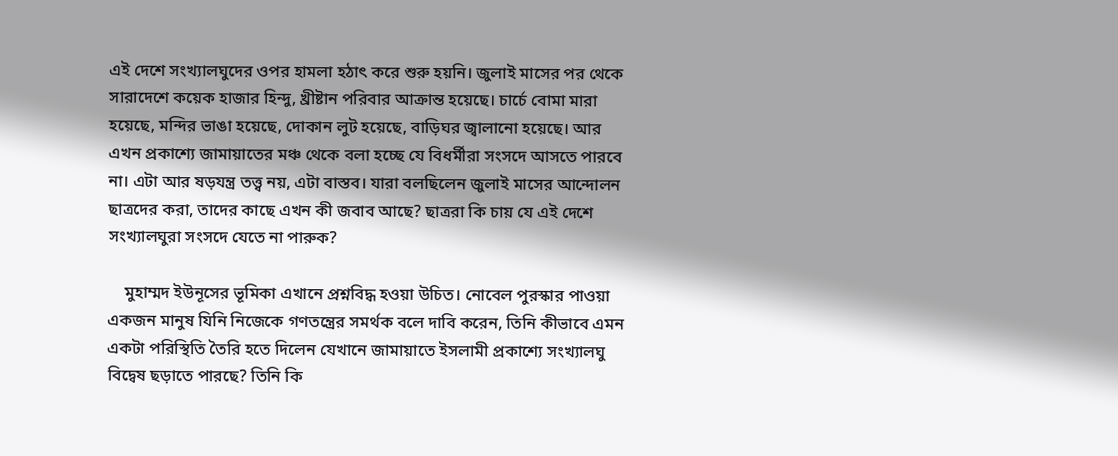এই দেশে সংখ্যালঘুদের ওপর হামলা হঠাৎ করে শুরু হয়নি। জুলাই মাসের পর থেকে সারাদেশে কয়েক হাজার হিন্দু, খ্রীষ্টান পরিবার আক্রান্ত হয়েছে। চার্চে বোমা মারা হয়েছে, মন্দির ভাঙা হয়েছে, দোকান লুট হয়েছে, বাড়িঘর জ্বালানো হয়েছে। আর এখন প্রকাশ্যে জামায়াতের মঞ্চ থেকে বলা হচ্ছে যে বিধর্মীরা সংসদে আসতে পারবে না। এটা আর ষড়যন্ত্র তত্ত্ব নয়, এটা বাস্তব। যারা বলছিলেন জুলাই মাসের আন্দোলন ছাত্রদের করা, তাদের কাছে এখন কী জবাব আছে? ছাত্ররা কি চায় যে এই দেশে সংখ্যালঘুরা সংসদে যেতে না পারুক?

    মুহাম্মদ ইউনূসের ভূমিকা এখানে প্রশ্নবিদ্ধ হওয়া উচিত। নোবেল পুরস্কার পাওয়া একজন মানুষ যিনি নিজেকে গণতন্ত্রের সমর্থক বলে দাবি করেন, তিনি কীভাবে এমন একটা পরিস্থিতি তৈরি হতে দিলেন যেখানে জামায়াতে ইসলামী প্রকাশ্যে সংখ্যালঘু বিদ্বেষ ছড়াতে পারছে? তিনি কি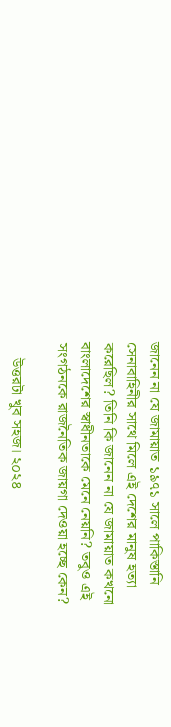জানেন না যে জামায়াত ১৯৭১ সালে পাকিস্তানি সেনাবাহিনীর সাথে মিলে এই দেশের মানুষ হত্যা করেছিল? তিনি কি জানেন না যে জামায়াত কখনো বাংলাদেশের স্বাধীনতাকে মেনে নেয়নি? তবুও এই সংগঠনকে রাজনৈতিক জায়গা দেওয়া হচ্ছে কেন?

    উত্তরটা খুব সহজ। ২০২৪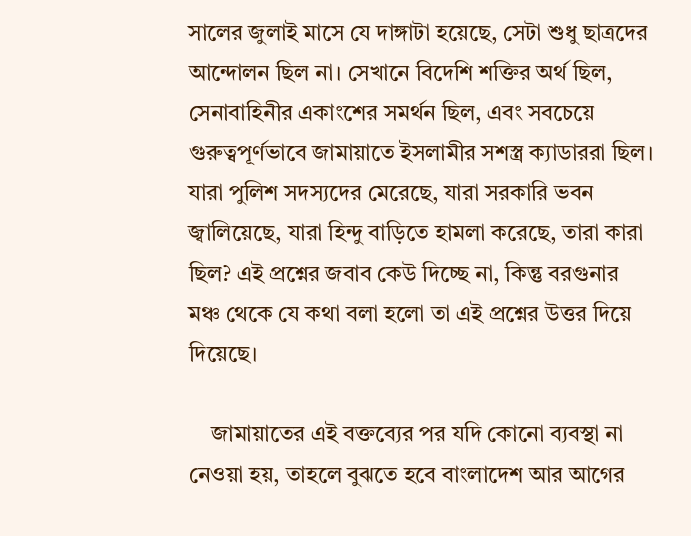সালের জুলাই মাসে যে দাঙ্গাটা হয়েছে, সেটা শুধু ছাত্রদের আন্দোলন ছিল না। সেখানে বিদেশি শক্তির অর্থ ছিল, সেনাবাহিনীর একাংশের সমর্থন ছিল, এবং সবচেয়ে গুরুত্বপূর্ণভাবে জামায়াতে ইসলামীর সশস্ত্র ক্যাডাররা ছিল। যারা পুলিশ সদস্যদের মেরেছে, যারা সরকারি ভবন জ্বালিয়েছে, যারা হিন্দু বাড়িতে হামলা করেছে, তারা কারা ছিল? এই প্রশ্নের জবাব কেউ দিচ্ছে না, কিন্তু বরগুনার মঞ্চ থেকে যে কথা বলা হলো তা এই প্রশ্নের উত্তর দিয়ে দিয়েছে।

    জামায়াতের এই বক্তব্যের পর যদি কোনো ব্যবস্থা না নেওয়া হয়, তাহলে বুঝতে হবে বাংলাদেশ আর আগের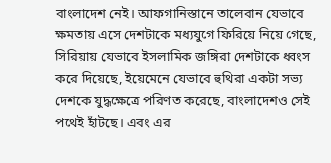বাংলাদেশ নেই। আফগানিস্তানে তালেবান যেভাবে ক্ষমতায় এসে দেশটাকে মধ্যযুগে ফিরিয়ে নিয়ে গেছে, সিরিয়ায় যেভাবে ইসলামিক জঙ্গিরা দেশটাকে ধ্বংস করে দিয়েছে, ইয়েমেনে যেভাবে হুথিরা একটা সভ্য দেশকে যুদ্ধক্ষেত্রে পরিণত করেছে, বাংলাদেশও সেই পথেই হাঁটছে। এবং এর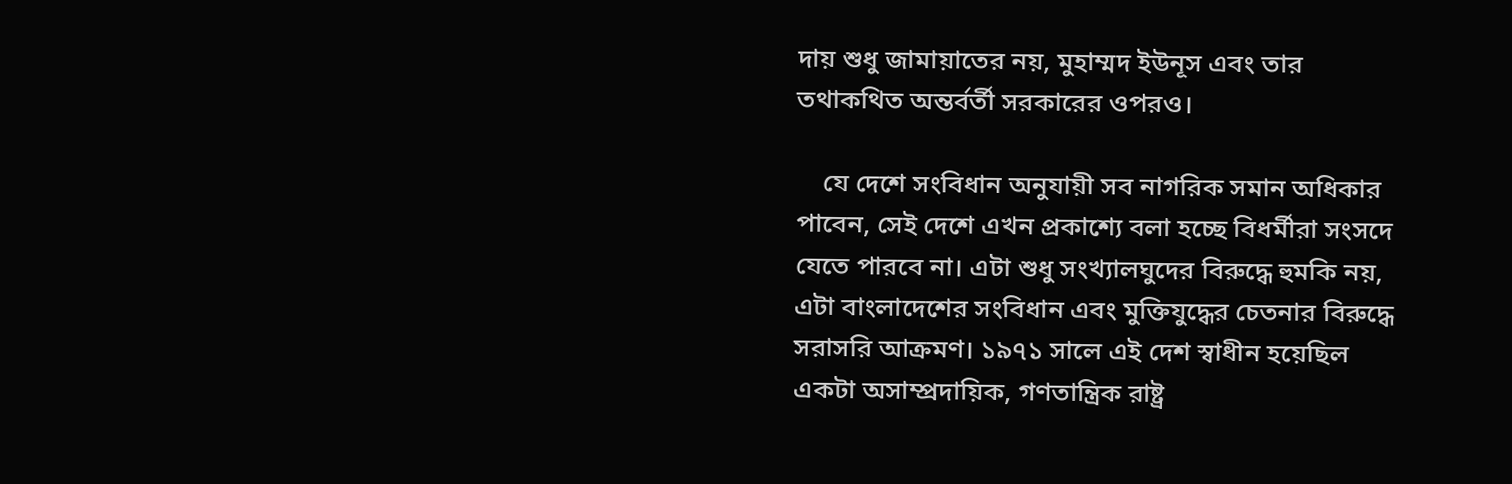দায় শুধু জামায়াতের নয়, মুহাম্মদ ইউনূস এবং তার তথাকথিত অন্তর্বর্তী সরকারের ওপরও।

    যে দেশে সংবিধান অনুযায়ী সব নাগরিক সমান অধিকার পাবেন, সেই দেশে এখন প্রকাশ্যে বলা হচ্ছে বিধর্মীরা সংসদে যেতে পারবে না। এটা শুধু সংখ্যালঘুদের বিরুদ্ধে হুমকি নয়, এটা বাংলাদেশের সংবিধান এবং মুক্তিযুদ্ধের চেতনার বিরুদ্ধে সরাসরি আক্রমণ। ১৯৭১ সালে এই দেশ স্বাধীন হয়েছিল একটা অসাম্প্রদায়িক, গণতান্ত্রিক রাষ্ট্র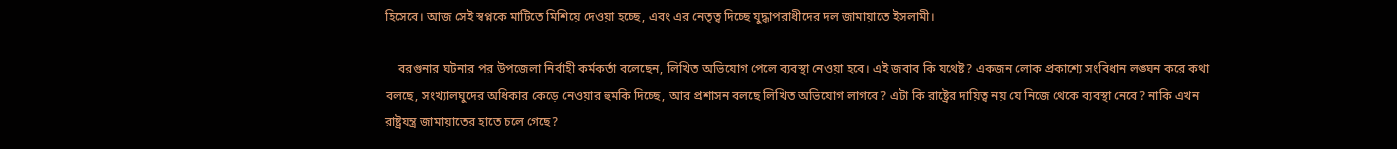হিসেবে। আজ সেই স্বপ্নকে মাটিতে মিশিয়ে দেওয়া হচ্ছে, এবং এর নেতৃত্ব দিচ্ছে যুদ্ধাপরাধীদের দল জামায়াতে ইসলামী।

    বরগুনার ঘটনার পর উপজেলা নির্বাহী কর্মকর্তা বলেছেন, লিখিত অভিযোগ পেলে ব্যবস্থা নেওয়া হবে। এই জবাব কি যথেষ্ট? একজন লোক প্রকাশ্যে সংবিধান লঙ্ঘন করে কথা বলছে, সংখ্যালঘুদের অধিকার কেড়ে নেওয়ার হুমকি দিচ্ছে, আর প্রশাসন বলছে লিখিত অভিযোগ লাগবে? এটা কি রাষ্ট্রের দায়িত্ব নয় যে নিজে থেকে ব্যবস্থা নেবে? নাকি এখন রাষ্ট্রযন্ত্র জামায়াতের হাতে চলে গেছে?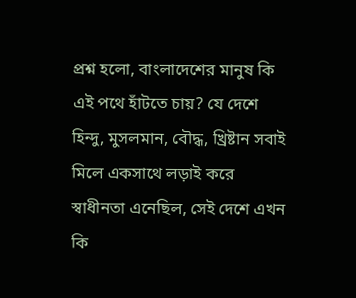প্রশ্ন হলো, বাংলাদেশের মানুষ কি এই পথে হাঁটতে চায়? যে দেশে হিন্দু, মুসলমান, বৌদ্ধ, খ্রিষ্টান সবাই মিলে একসাথে লড়াই করে স্বাধীনতা এনেছিল, সেই দেশে এখন কি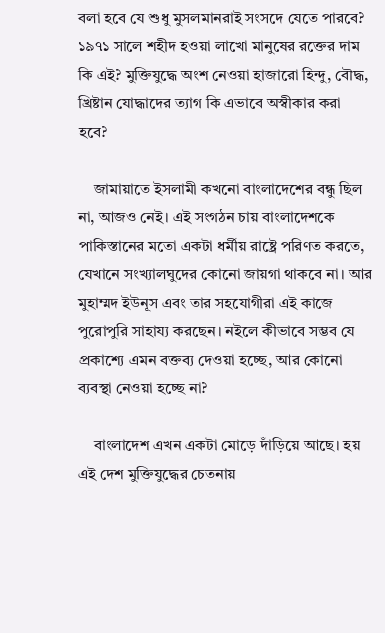বলা হবে যে শুধু মুসলমানরাই সংসদে যেতে পারবে? ১৯৭১ সালে শহীদ হওয়া লাখো মানুষের রক্তের দাম কি এই? মুক্তিযুদ্ধে অংশ নেওয়া হাজারো হিন্দু, বৌদ্ধ, খ্রিষ্টান যোদ্ধাদের ত্যাগ কি এভাবে অস্বীকার করা হবে?

    জামায়াতে ইসলামী কখনো বাংলাদেশের বন্ধু ছিল না, আজও নেই। এই সংগঠন চায় বাংলাদেশকে পাকিস্তানের মতো একটা ধর্মীয় রাষ্ট্রে পরিণত করতে, যেখানে সংখ্যালঘুদের কোনো জায়গা থাকবে না। আর মুহাম্মদ ইউনূস এবং তার সহযোগীরা এই কাজে পুরোপুরি সাহায্য করছেন। নইলে কীভাবে সম্ভব যে প্রকাশ্যে এমন বক্তব্য দেওয়া হচ্ছে, আর কোনো ব্যবস্থা নেওয়া হচ্ছে না?

    বাংলাদেশ এখন একটা মোড়ে দাঁড়িয়ে আছে। হয় এই দেশ মুক্তিযুদ্ধের চেতনায়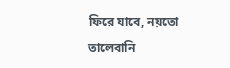ফিরে যাবে, নয়তো তালেবানি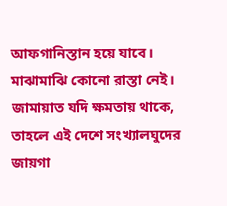আফগানিস্তান হয়ে যাবে। মাঝামাঝি কোনো রাস্তা নেই। জামায়াত যদি ক্ষমতায় থাকে, তাহলে এই দেশে সংখ্যালঘুদের জায়গা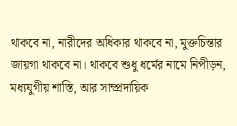থাকবে না, নারীদের অধিকার থাকবে না, মুক্তচিন্তার জায়গা থাকবে না। থাকবে শুধু ধর্মের নামে নিপীড়ন, মধ্যযুগীয় শাস্তি, আর সাম্প্রদায়িক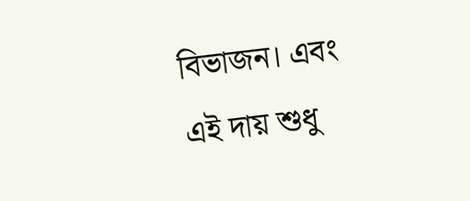বিভাজন। এবং এই দায় শুধু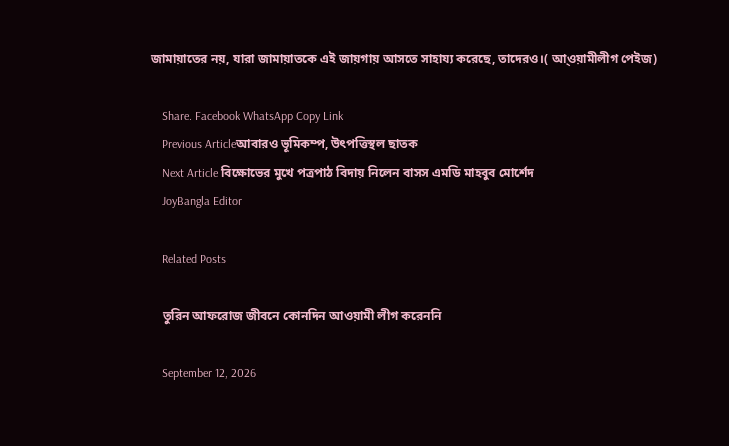জামায়াতের নয়, যারা জামায়াতকে এই জায়গায় আসতে সাহায্য করেছে, তাদেরও।( আ্ওয়ামীলীগ পেইজ)

    Share. Facebook WhatsApp Copy Link
    Previous Articleআবারও ভূমিকম্প, উৎপত্তিস্থল ছাতক
    Next Article বিক্ষোভের মুখে পত্রপাঠ বিদায় নিলেন বাসস এমডি মাহবুব মোর্শেদ
    JoyBangla Editor

    Related Posts

    তুরিন আফরোজ জীবনে কোনদিন আওয়ামী লীগ করেননি

    September 12, 2026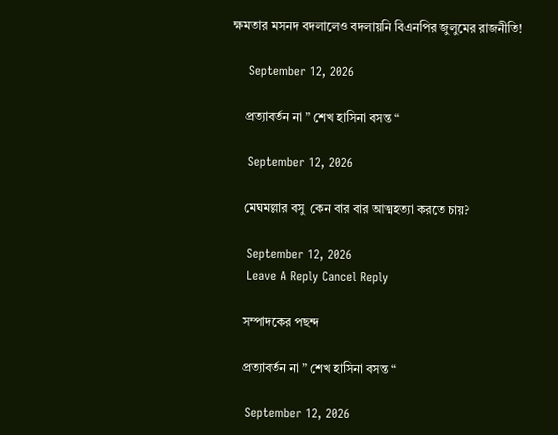ক্ষমতার মসনদ বদলালেও বদলায়নি বিএনপির জুলুমের রাজনীতি!

    September 12, 2026

    প্রত্যাবর্তন না ” শেখ হাসিনা বসন্ত “

    September 12, 2026

    মেঘমল্লার বসু  কেন বার বার আত্মহত্যা করতে চায়?

    September 12, 2026
    Leave A Reply Cancel Reply

    সম্পাদকের পছন্দ

    প্রত্যাবর্তন না ” শেখ হাসিনা বসন্ত “

    September 12, 2026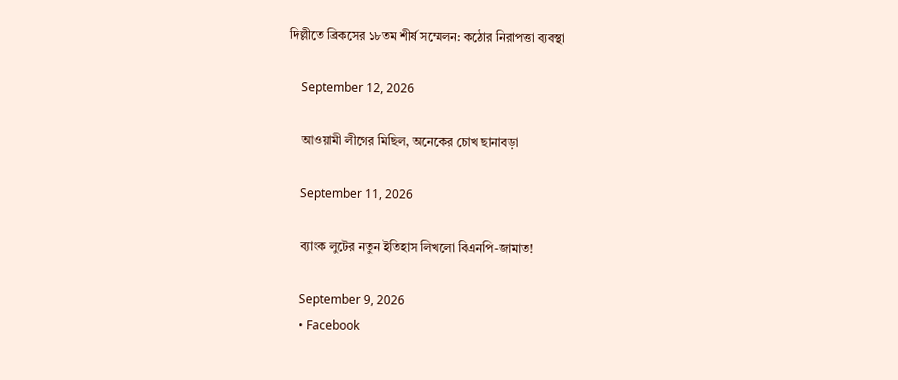দিল্লীতে ব্রিকসের ১৮তম শীর্ষ সম্মেলন: কঠোর নিরাপত্তা ব্যবস্থা

    September 12, 2026

    আওয়ামী লীগের মিছিল, অনেকের চোখ ছানাবড়া

    September 11, 2026

    ব্যাংক লুটের নতুন ইতিহাস লিখলো বিএনপি-জামাত!

    September 9, 2026
    • Facebook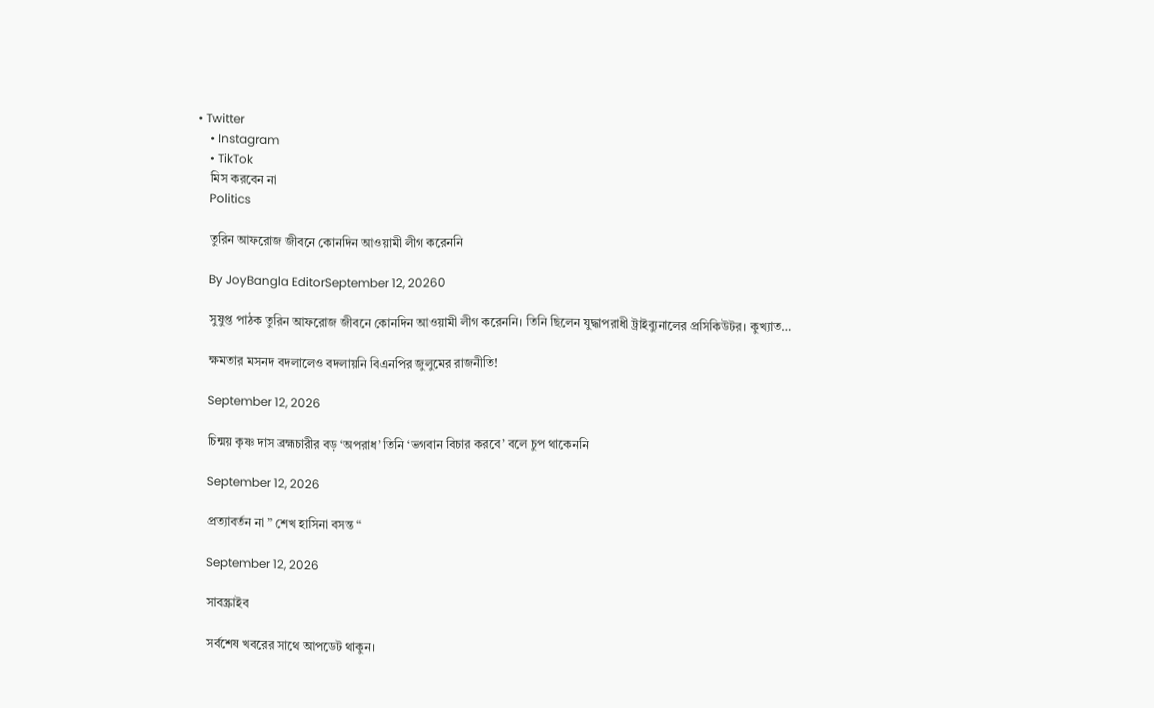• Twitter
    • Instagram
    • TikTok
    মিস করবেন না
    Politics

    তুরিন আফরোজ জীবনে কোনদিন আওয়ামী লীগ করেননি

    By JoyBangla EditorSeptember 12, 20260

    সুষুপ্ত পাঠক তুরিন আফরোজ জীবনে কোনদিন আওয়ামী লীগ করেননি। তিনি ছিলেন যুদ্ধাপরাধী ট্রাইব্যুনালের প্রসিকিউটর। কুখ্যাত…

    ক্ষমতার মসনদ বদলালেও বদলায়নি বিএনপির জুলুমের রাজনীতি!

    September 12, 2026

    চিন্ময় কৃষ্ণ দাস ব্রহ্মচারীর বড় ‘অপরাধ’ তিনি ‘ভগবান বিচার করবে’ বলে চুপ থাকেননি

    September 12, 2026

    প্রত্যাবর্তন না ” শেখ হাসিনা বসন্ত “

    September 12, 2026

    সাবস্ক্রাইব

    সর্বশেষ খবরের সাথে আপডেট থাকুন।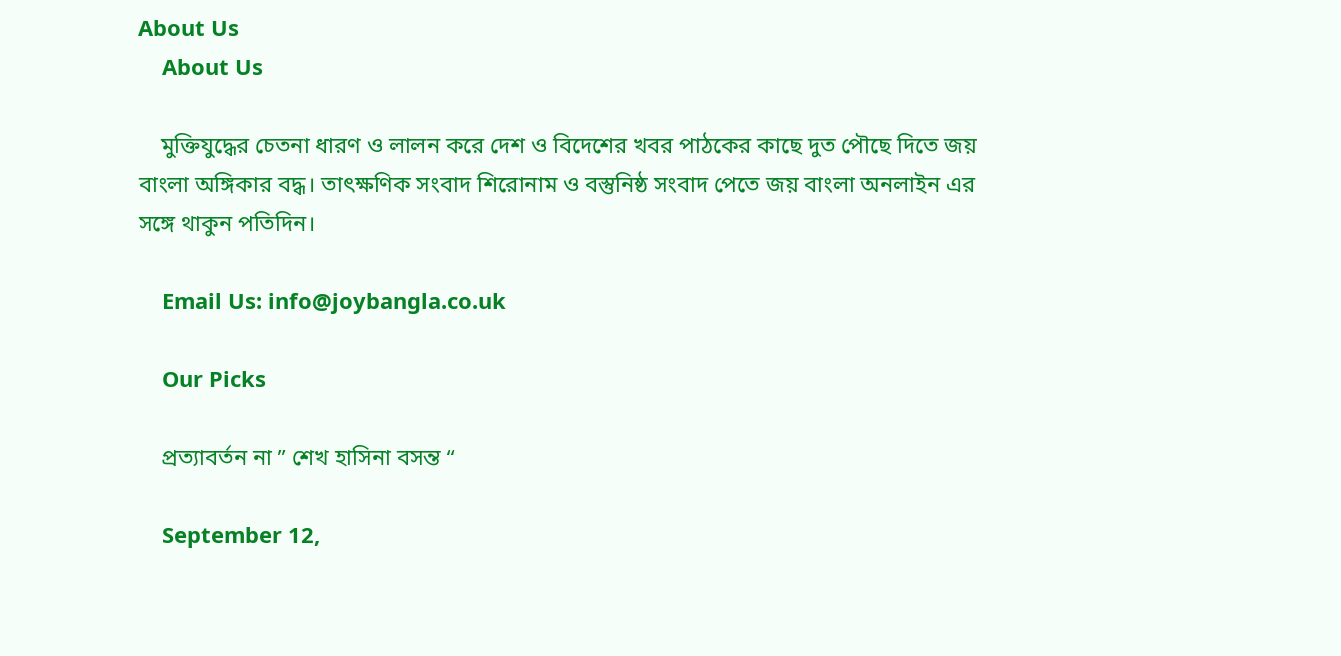About Us
    About Us

    মুক্তিযুদ্ধের চেতনা ধারণ ও লালন করে দেশ ও বিদেশের খবর পাঠকের কাছে দুত পৌছে দিতে জয় বাংলা অঙ্গিকার বদ্ধ। তাৎক্ষণিক সংবাদ শিরোনাম ও বস্তুনিষ্ঠ সংবাদ পেতে জয় বাংলা অনলাইন এর সঙ্গে থাকুন পতিদিন।

    Email Us: info@joybangla.co.uk

    Our Picks

    প্রত্যাবর্তন না ” শেখ হাসিনা বসন্ত “

    September 12,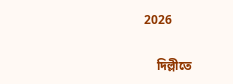2026

    দিল্লীতে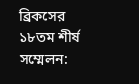ব্রিকসের ১৮তম শীর্ষ সম্মেলন: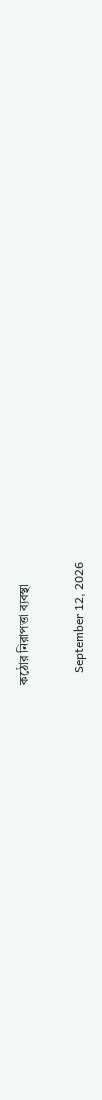কঠোর নিরাপত্তা ব্যবস্থা

    September 12, 2026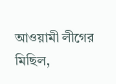আওয়ামী লীগের মিছিল,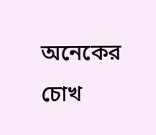অনেকের চোখ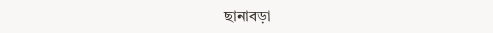ছানাবড়া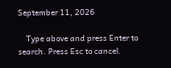September 11, 2026

    Type above and press Enter to search. Press Esc to cancel.